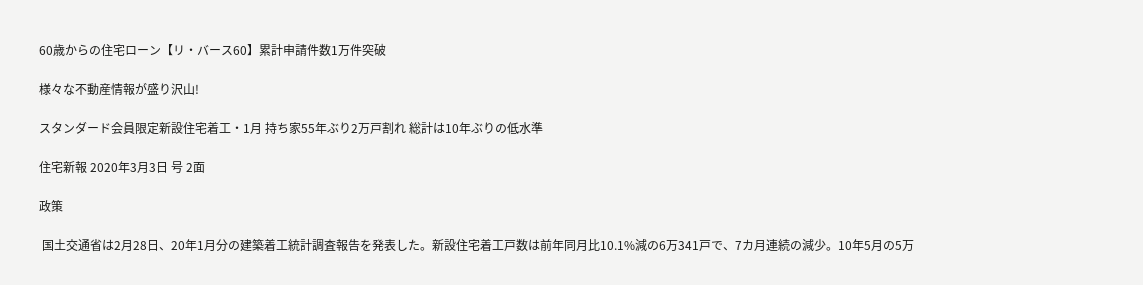60歳からの住宅ローン【リ・バース60】累計申請件数1万件突破

様々な不動産情報が盛り沢山!

スタンダード会員限定新設住宅着工・1月 持ち家55年ぶり2万戸割れ 総計は10年ぶりの低水準

住宅新報 2020年3月3日 号 2面

政策

 国土交通省は2月28日、20年1月分の建築着工統計調査報告を発表した。新設住宅着工戸数は前年同月比10.1%減の6万341戸で、7カ月連続の減少。10年5月の5万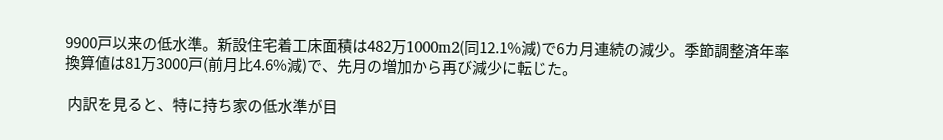9900戸以来の低水準。新設住宅着工床面積は482万1000m2(同12.1%減)で6カ月連続の減少。季節調整済年率換算値は81万3000戸(前月比4.6%減)で、先月の増加から再び減少に転じた。

 内訳を見ると、特に持ち家の低水準が目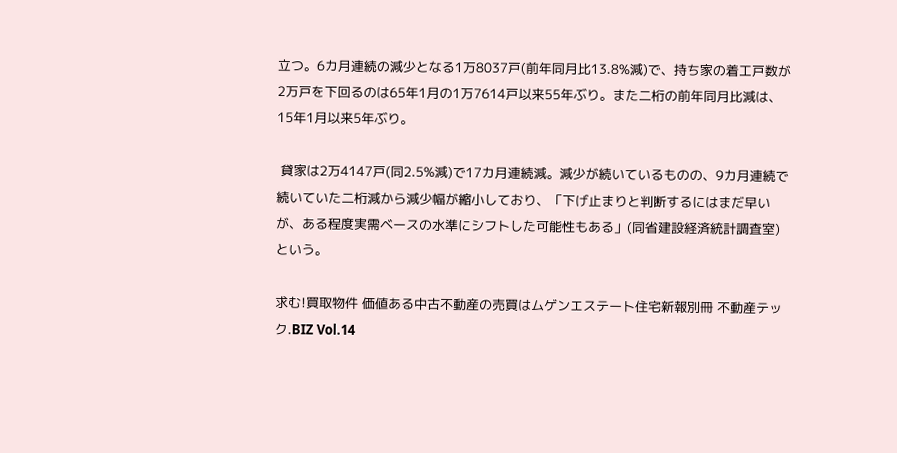立つ。6カ月連続の減少となる1万8037戸(前年同月比13.8%減)で、持ち家の着工戸数が2万戸を下回るのは65年1月の1万7614戸以来55年ぶり。また二桁の前年同月比減は、15年1月以来5年ぶり。

 貸家は2万4147戸(同2.5%減)で17カ月連続減。減少が続いているものの、9カ月連続で続いていた二桁減から減少幅が縮小しており、「下げ止まりと判断するにはまだ早いが、ある程度実需ベースの水準にシフトした可能性もある」(同省建設経済統計調査室)という。

求む!買取物件 価値ある中古不動産の売買はムゲンエステート住宅新報別冊 不動産テック.BIZ Vol.14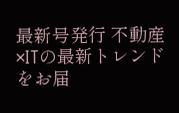最新号発行 不動産×ITの最新トレンドをお届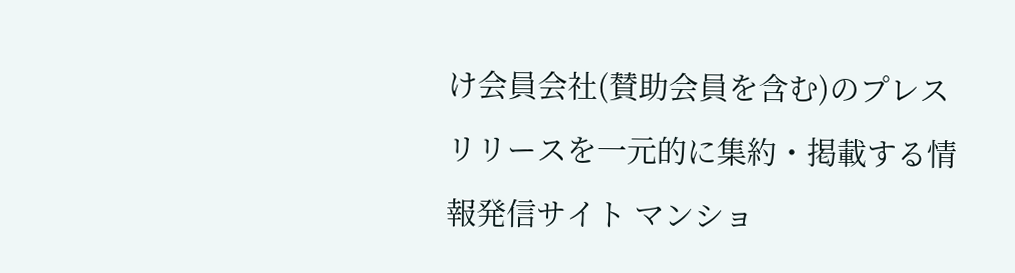け会員会社(賛助会員を含む)のプレスリリースを一元的に集約・掲載する情報発信サイト マンショ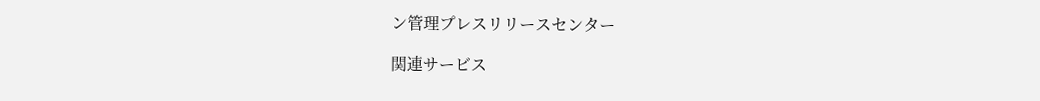ン管理プレスリリースセンター

関連サービス